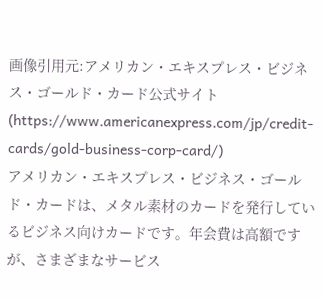画像引用元:アメリカン・エキスプレス・ビジネス・ゴールド・カード公式サイト(https://www.americanexpress.com/jp/credit-cards/gold-business-corp-card/)
アメリカン・エキスプレス・ビジネス・ゴールド・カードは、メタル素材のカードを発行しているビジネス向けカードです。年会費は高額ですが、さまざまなサービス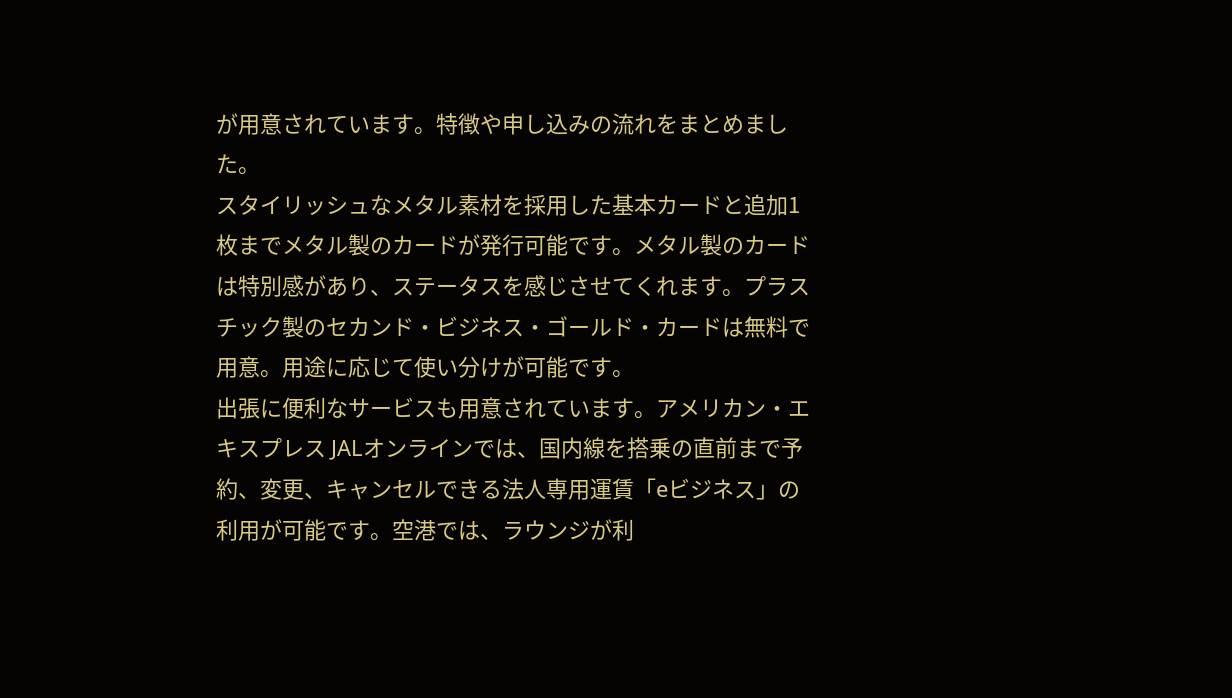が用意されています。特徴や申し込みの流れをまとめました。
スタイリッシュなメタル素材を採用した基本カードと追加1枚までメタル製のカードが発行可能です。メタル製のカードは特別感があり、ステータスを感じさせてくれます。プラスチック製のセカンド・ビジネス・ゴールド・カードは無料で用意。用途に応じて使い分けが可能です。
出張に便利なサービスも用意されています。アメリカン・エキスプレス JALオンラインでは、国内線を搭乗の直前まで予約、変更、キャンセルできる法人専用運賃「eビジネス」の利用が可能です。空港では、ラウンジが利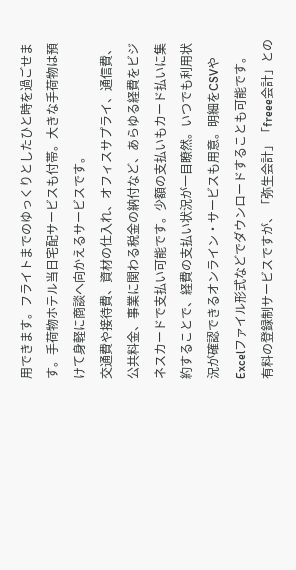用できます。フライトまでのゆっくりとしたひと時を過ごせます。手荷物ホテル当日宅配サービスも付帯。大きな手荷物は預けて身軽に商談へ向かえるサービスです。
交通費や接待費、資材の仕入れ、オフィスサプライ、通信費、公共料金、事業に関わる税金の納付など、あらゆる経費をビジネスカードで支払い可能です。少額の支払いもカード払いに集約することで、経費の支払い状況が一目瞭然。いつでも利用状況が確認できるオンライン・サービスも用意。明細をCSVやExcelファイル形式などでダウンロードすることも可能です。
有料の登録制サービスですが、「弥生会計」「freee会計」との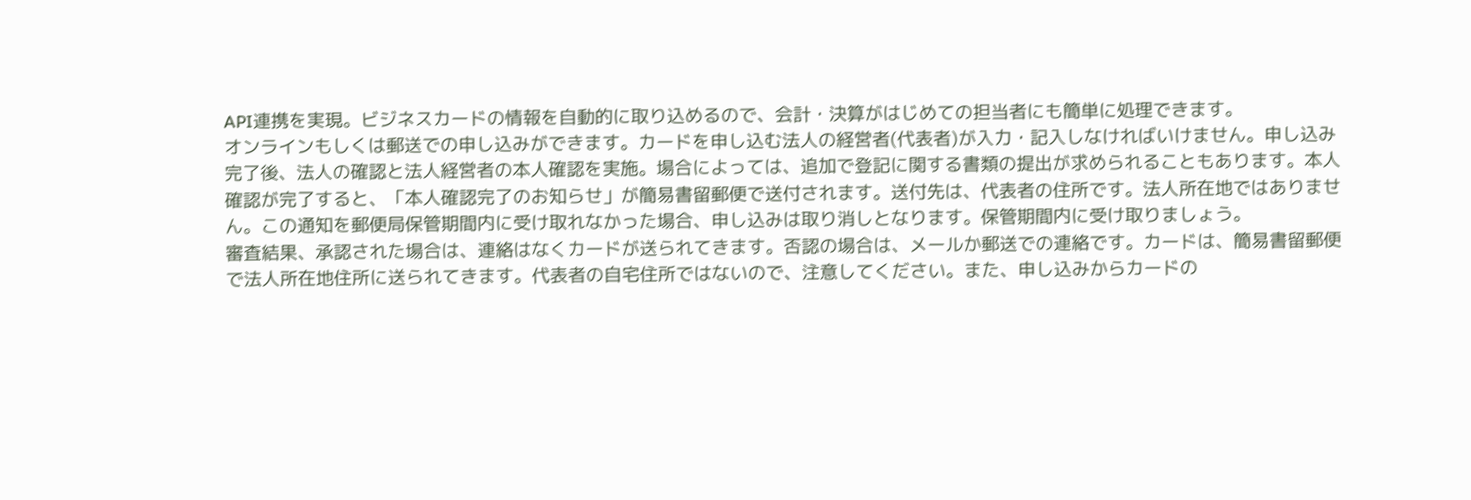API連携を実現。ビジネスカードの情報を自動的に取り込めるので、会計・決算がはじめての担当者にも簡単に処理できます。
オンラインもしくは郵送での申し込みができます。カードを申し込む法人の経営者(代表者)が入力・記入しなければいけません。申し込み完了後、法人の確認と法人経営者の本人確認を実施。場合によっては、追加で登記に関する書類の提出が求められることもあります。本人確認が完了すると、「本人確認完了のお知らせ」が簡易書留郵便で送付されます。送付先は、代表者の住所です。法人所在地ではありません。この通知を郵便局保管期間内に受け取れなかった場合、申し込みは取り消しとなります。保管期間内に受け取りましょう。
審査結果、承認された場合は、連絡はなくカードが送られてきます。否認の場合は、メールか郵送での連絡です。カードは、簡易書留郵便で法人所在地住所に送られてきます。代表者の自宅住所ではないので、注意してください。また、申し込みからカードの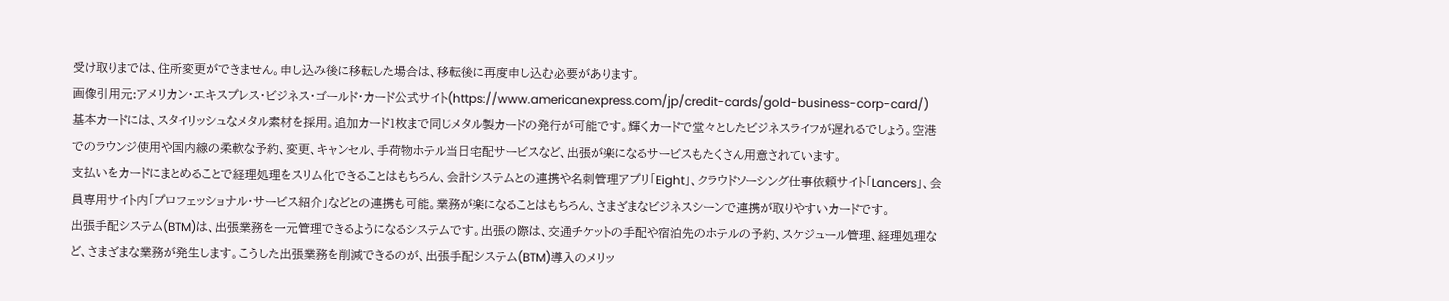受け取りまでは、住所変更ができません。申し込み後に移転した場合は、移転後に再度申し込む必要があります。
画像引用元:アメリカン・エキスプレス・ビジネス・ゴールド・カード公式サイト(https://www.americanexpress.com/jp/credit-cards/gold-business-corp-card/)
基本カードには、スタイリッシュなメタル素材を採用。追加カード1枚まで同じメタル製カードの発行が可能です。輝くカードで堂々としたビジネスライフが遅れるでしょう。空港でのラウンジ使用や国内線の柔軟な予約、変更、キャンセル、手荷物ホテル当日宅配サービスなど、出張が楽になるサービスもたくさん用意されています。
支払いをカードにまとめることで経理処理をスリム化できることはもちろん、会計システムとの連携や名刺管理アプリ「Eight」、クラウドソーシング仕事依頼サイト「Lancers」、会員専用サイト内「プロフェッショナル・サービス紹介」などとの連携も可能。業務が楽になることはもちろん、さまざまなビジネスシーンで連携が取りやすいカードです。
出張手配システム(BTM)は、出張業務を一元管理できるようになるシステムです。出張の際は、交通チケットの手配や宿泊先のホテルの予約、スケジュール管理、経理処理など、さまざまな業務が発生します。こうした出張業務を削減できるのが、出張手配システム(BTM)導入のメリッ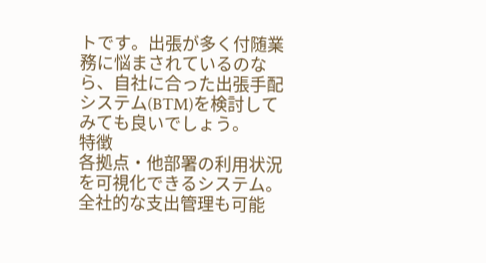トです。出張が多く付随業務に悩まされているのなら、自社に合った出張手配システム(BTM)を検討してみても良いでしょう。
特徴
各拠点・他部署の利用状況を可視化できるシステム。全社的な支出管理も可能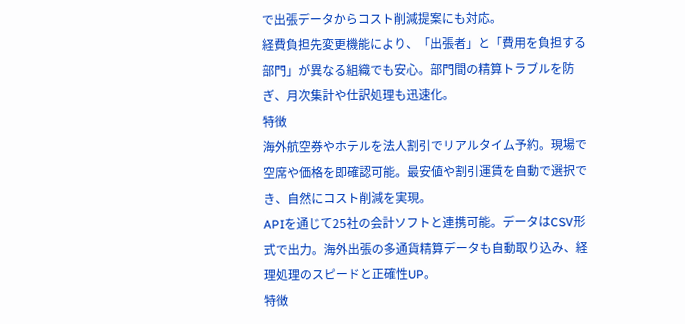で出張データからコスト削減提案にも対応。
経費負担先変更機能により、「出張者」と「費用を負担する部門」が異なる組織でも安心。部門間の精算トラブルを防ぎ、月次集計や仕訳処理も迅速化。
特徴
海外航空券やホテルを法人割引でリアルタイム予約。現場で空席や価格を即確認可能。最安値や割引運賃を自動で選択でき、自然にコスト削減を実現。
APIを通じて25社の会計ソフトと連携可能。データはCSV形式で出力。海外出張の多通貨精算データも自動取り込み、経理処理のスピードと正確性UP。
特徴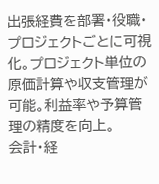出張経費を部署・役職・プロジェクトごとに可視化。プロジェクト単位の原価計算や収支管理が可能。利益率や予算管理の精度を向上。
会計・経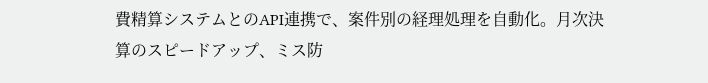費精算システムとのAPI連携で、案件別の経理処理を自動化。月次決算のスピードアップ、ミス防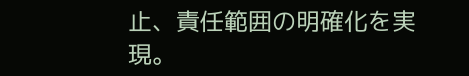止、責任範囲の明確化を実現。